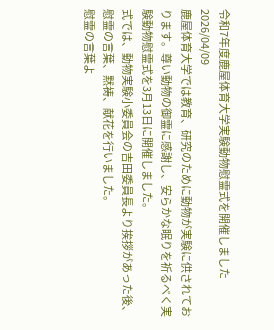令和7年度鹿屋体育大学実験動物慰霊式を開催しました
2026/04/09
鹿屋体育大学では教育、研究のために動物が実験に供されております。尊い動物の御霊に感謝し、安らかな眠りを祈るべく実験動物慰霊式を3月13日に開催しました。
式では、動物実験小委員会の吉田委員長より挨拶があった後、慰霊の言葉、黙祷、献花を行いました。
慰霊の言葉よ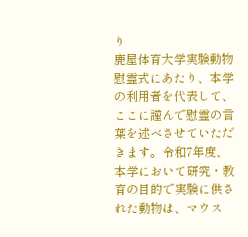り
鹿屋体育大学実験動物慰霊式にあたり、本学の利用者を代表して、ここに謹んで慰霊の言葉を述べさせていただきます。令和7年度、本学において研究・教育の目的で実験に供された動物は、マウス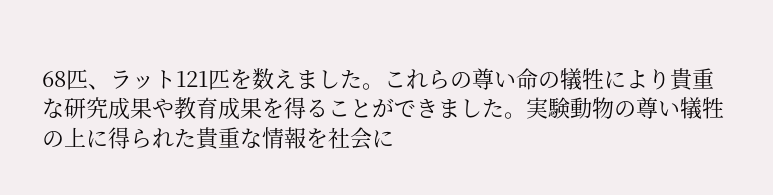68匹、ラット121匹を数えました。これらの尊い命の犠牲により貴重な研究成果や教育成果を得ることができました。実験動物の尊い犠牲の上に得られた貴重な情報を社会に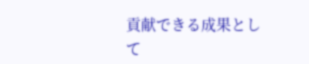貢献できる成果として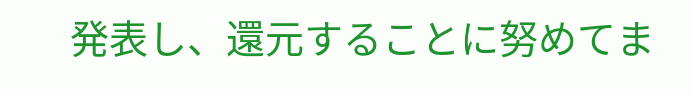発表し、還元することに努めてま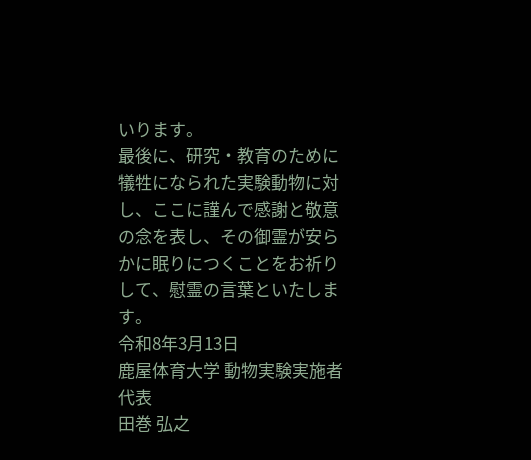いります。
最後に、研究・教育のために犠牲になられた実験動物に対し、ここに謹んで感謝と敬意の念を表し、その御霊が安らかに眠りにつくことをお祈りして、慰霊の言葉といたします。
令和8年3月13日
鹿屋体育大学 動物実験実施者 代表
田巻 弘之